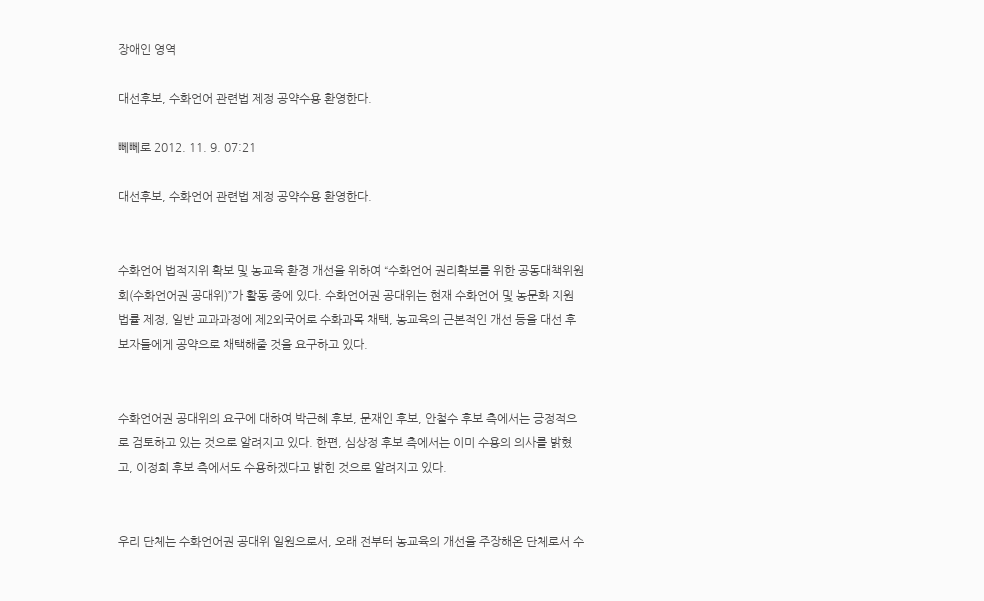장애인 영역

대선후보, 수화언어 관련법 제정 공약수용 환영한다.

뻬뻬로 2012. 11. 9. 07:21

대선후보, 수화언어 관련법 제정 공약수용 환영한다.


수화언어 법적지위 확보 및 농교육 환경 개선을 위하여 “수화언어 권리확보를 위한 공동대책위원회(수화언어권 공대위)”가 활동 중에 있다. 수화언어권 공대위는 현재 수화언어 및 농문화 지원 법률 제정, 일반 교과과정에 제2외국어로 수화과목 채택, 농교육의 근본적인 개선 등을 대선 후보자들에게 공약으로 채택해줄 것을 요구하고 있다.


수화언어권 공대위의 요구에 대하여 박근혜 후보, 문재인 후보, 안철수 후보 측에서는 긍정적으로 검토하고 있는 것으로 알려지고 있다. 한편, 심상정 후보 측에서는 이미 수용의 의사를 밝혔고, 이정희 후보 측에서도 수용하겠다고 밝힌 것으로 알려지고 있다.


우리 단체는 수화언어권 공대위 일원으로서, 오래 전부터 농교육의 개선을 주장해온 단체로서 수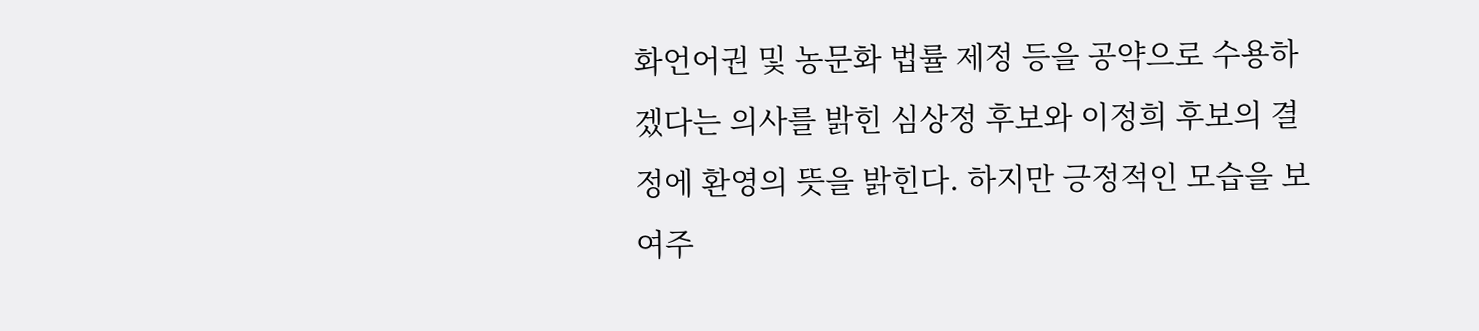화언어권 및 농문화 법률 제정 등을 공약으로 수용하겠다는 의사를 밝힌 심상정 후보와 이정희 후보의 결정에 환영의 뜻을 밝힌다. 하지만 긍정적인 모습을 보여주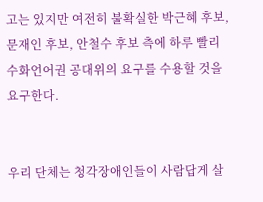고는 있지만 여전히 불확실한 박근혜 후보, 문재인 후보, 안철수 후보 측에 하루 빨리 수화언어권 공대위의 요구를 수용할 것을 요구한다.


우리 단체는 청각장애인들이 사람답게 살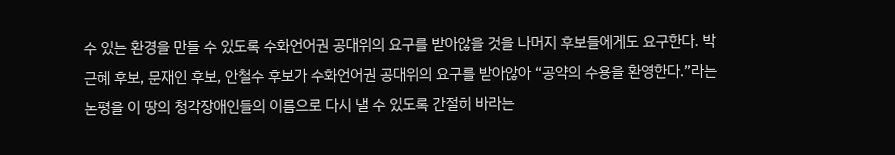수 있는 환경을 만들 수 있도록 수화언어권 공대위의 요구를 받아않을 것을 나머지 후보들에게도 요구한다. 박근혜 후보, 문재인 후보, 안철수 후보가 수화언어권 공대위의 요구를 받아않아 “공약의 수용을 환영한다.”라는 논평을 이 땅의 청각장애인들의 이름으로 다시 낼 수 있도록 간절히 바라는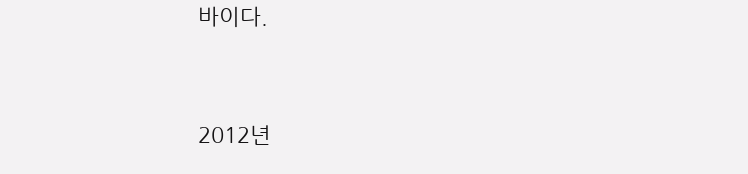바이다.


2012년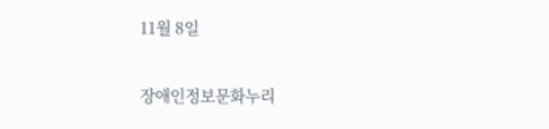11월 8일

장애인정보문화누리